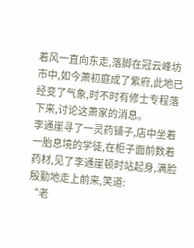着风一直向东走,落脚在冠云峰坊市中,如今萧初庭成了紫府,此地已经变了气象,时不时有修士专程落下来,讨论这萧家的消息。
李通崖寻了一灵药铺子,店中坐着一胎息境的学徒,在柜子面前数着药材,见了李通崖顿时站起身,满脸殷勤地走上前来,笑道:
“老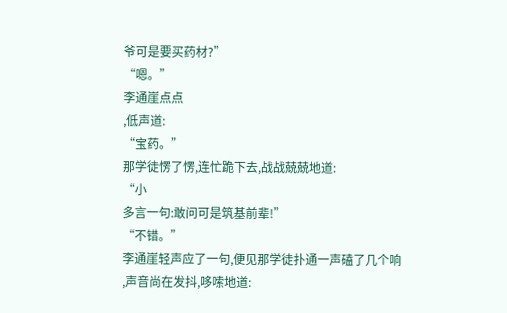爷可是要买药材?”
“嗯。”
李通崖点点
,低声道:
“宝药。”
那学徒愣了愣,连忙跪下去,战战兢兢地道:
“小
多言一句:敢问可是筑基前辈!”
“不错。”
李通崖轻声应了一句,便见那学徒扑通一声磕了几个响
,声音尚在发抖,哆嗦地道: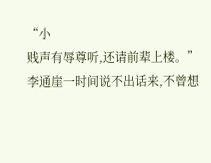“小
贱声有辱尊听,还请前辈上楼。”
李通崖一时间说不出话来,不曾想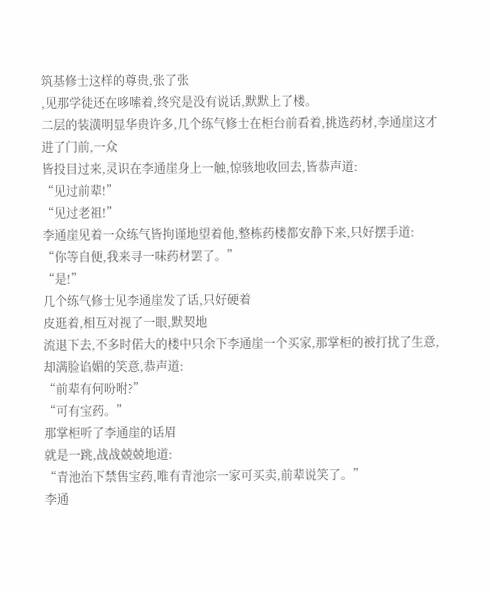筑基修士这样的尊贵,张了张
,见那学徒还在哆嗦着,终究是没有说话,默默上了楼。
二层的装潢明显华贵许多,几个练气修士在柜台前看着,挑选药材,李通崖这才进了门前,一众
皆投目过来,灵识在李通崖身上一触,惊骇地收回去,皆恭声道:
“见过前辈!”
“见过老祖!”
李通崖见着一众练气皆拘谨地望着他,整栋药楼都安静下来,只好摆手道:
“你等自便,我来寻一味药材罢了。”
“是!”
几个练气修士见李通崖发了话,只好硬着
皮逛着,相互对视了一眼,默契地
流退下去,不多时偌大的楼中只余下李通崖一个买家,那掌柜的被打扰了生意,却满脸谄媚的笑意,恭声道:
“前辈有何吩咐?”
“可有宝药。”
那掌柜听了李通崖的话眉
就是一跳,战战兢兢地道:
“青池治下禁售宝药,唯有青池宗一家可买卖,前辈说笑了。”
李通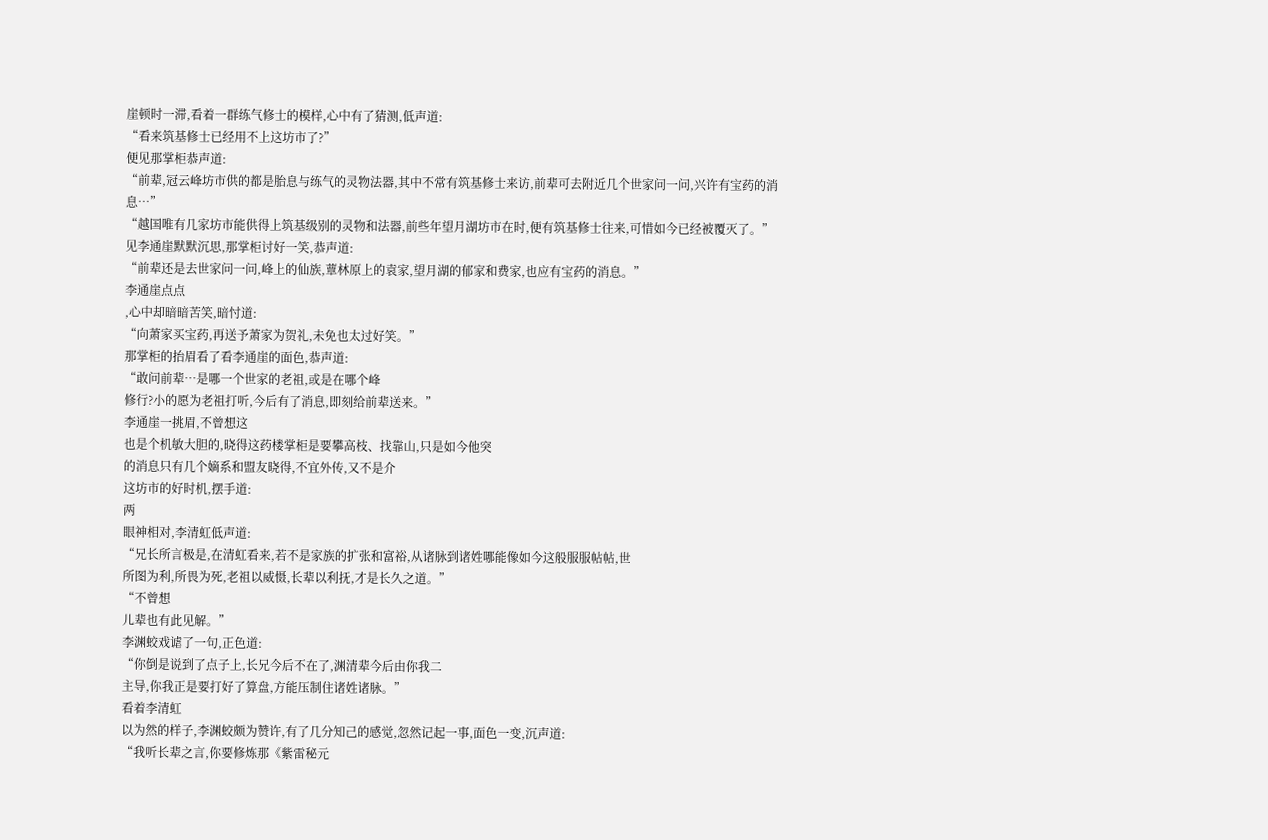崖顿时一滞,看着一群练气修士的模样,心中有了猜测,低声道:
“看来筑基修士已经用不上这坊市了?”
便见那掌柜恭声道:
“前辈,冠云峰坊市供的都是胎息与练气的灵物法器,其中不常有筑基修士来访,前辈可去附近几个世家问一问,兴许有宝药的消息…”
“越国唯有几家坊市能供得上筑基级别的灵物和法器,前些年望月湖坊市在时,便有筑基修士往来,可惜如今已经被覆灭了。”
见李通崖默默沉思,那掌柜讨好一笑,恭声道:
“前辈还是去世家问一问,峰上的仙族,蕈林原上的袁家,望月湖的郁家和费家,也应有宝药的消息。”
李通崖点点
,心中却暗暗苦笑,暗忖道:
“向萧家买宝药,再送予萧家为贺礼,未免也太过好笑。”
那掌柜的抬眉看了看李通崖的面色,恭声道:
“敢问前辈…是哪一个世家的老祖,或是在哪个峰
修行?小的愿为老祖打听,今后有了消息,即刻给前辈送来。”
李通崖一挑眉,不曾想这
也是个机敏大胆的,晓得这药楼掌柜是要攀高枝、找靠山,只是如今他突
的消息只有几个嫡系和盟友晓得,不宜外传,又不是介
这坊市的好时机,摆手道:
两
眼神相对,李清虹低声道:
“兄长所言极是,在清虹看来,若不是家族的扩张和富裕,从诸脉到诸姓哪能像如今这般服服帖帖,世
所图为利,所畏为死,老祖以威慑,长辈以利抚,才是长久之道。”
“不曾想
儿辈也有此见解。”
李渊蛟戏谑了一句,正色道:
“你倒是说到了点子上,长兄今后不在了,渊清辈今后由你我二
主导,你我正是要打好了算盘,方能压制住诸姓诸脉。”
看着李清虹
以为然的样子,李渊蛟颇为赞许,有了几分知己的感觉,忽然记起一事,面色一变,沉声道:
“我听长辈之言,你要修炼那《紫雷秘元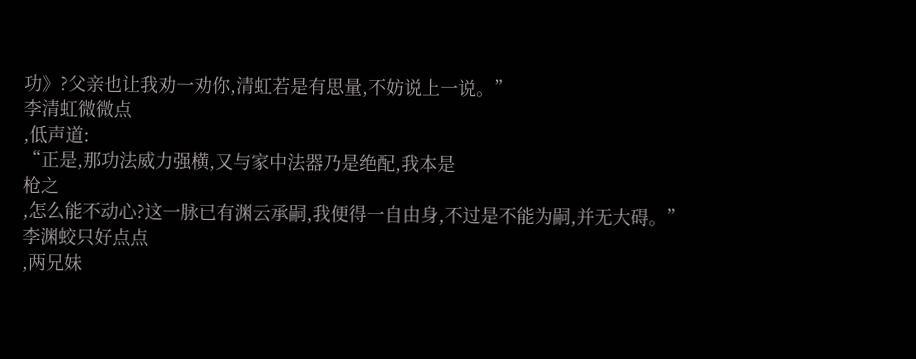功》?父亲也让我劝一劝你,清虹若是有思量,不妨说上一说。”
李清虹微微点
,低声道:
“正是,那功法威力强横,又与家中法器乃是绝配,我本是
枪之
,怎么能不动心?这一脉已有渊云承嗣,我便得一自由身,不过是不能为嗣,并无大碍。”
李渊蛟只好点点
,两兄妹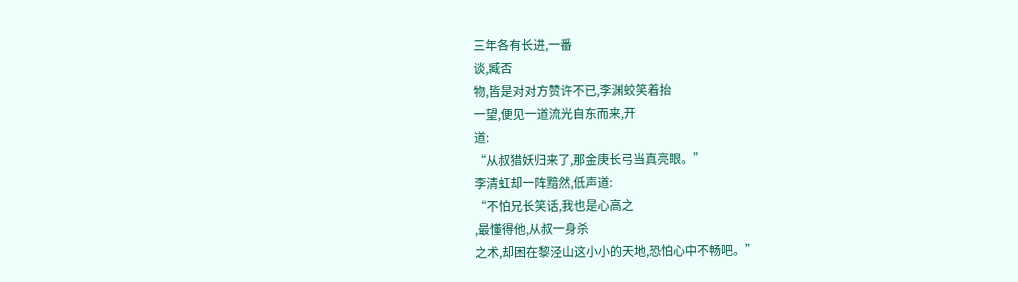三年各有长进,一番
谈,臧否
物,皆是对对方赞许不已,李渊蛟笑着抬
一望,便见一道流光自东而来,开
道:
“从叔猎妖归来了,那金庚长弓当真亮眼。”
李清虹却一阵黯然,低声道:
“不怕兄长笑话,我也是心高之
,最懂得他,从叔一身杀
之术,却困在黎泾山这小小的天地,恐怕心中不畅吧。”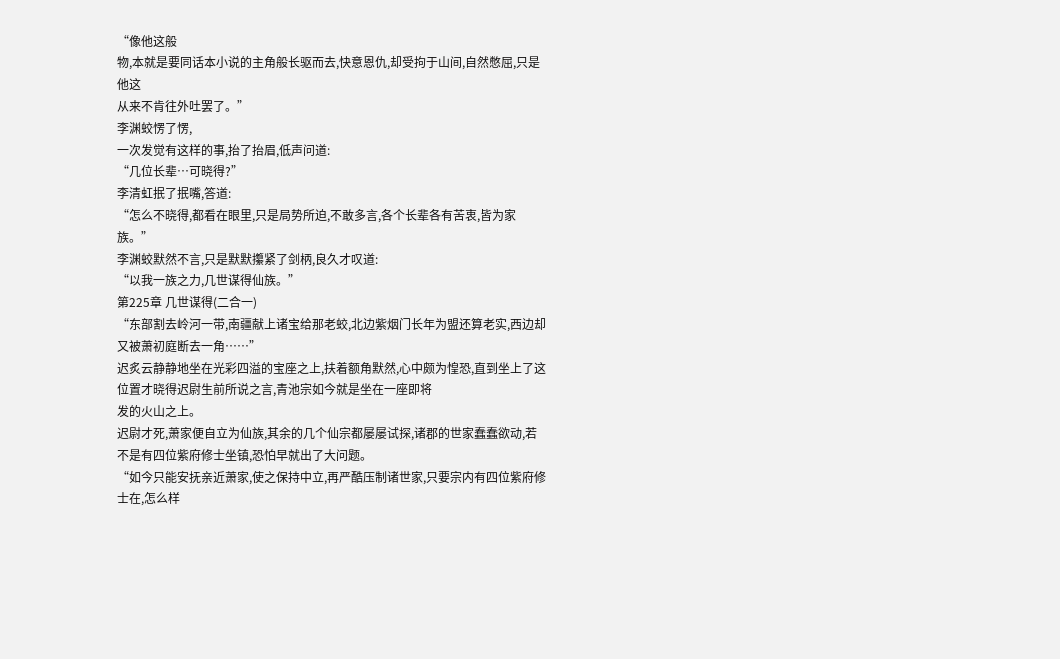“像他这般
物,本就是要同话本小说的主角般长驱而去,快意恩仇,却受拘于山间,自然憋屈,只是他这
从来不肯往外吐罢了。”
李渊蛟愣了愣,
一次发觉有这样的事,抬了抬眉,低声问道:
“几位长辈…可晓得?”
李清虹抿了抿嘴,答道:
“怎么不晓得,都看在眼里,只是局势所迫,不敢多言,各个长辈各有苦衷,皆为家族。”
李渊蛟默然不言,只是默默攥紧了剑柄,良久才叹道:
“以我一族之力,几世谋得仙族。”
第225章 几世谋得(二合一)
“东部割去岭河一带,南疆献上诸宝给那老蛟,北边紫烟门长年为盟还算老实,西边却又被萧初庭断去一角……”
迟炙云静静地坐在光彩四溢的宝座之上,扶着额角默然,心中颇为惶恐,直到坐上了这位置才晓得迟尉生前所说之言,青池宗如今就是坐在一座即将
发的火山之上。
迟尉才死,萧家便自立为仙族,其余的几个仙宗都屡屡试探,诸郡的世家蠢蠢欲动,若不是有四位紫府修士坐镇,恐怕早就出了大问题。
“如今只能安抚亲近萧家,使之保持中立,再严酷压制诸世家,只要宗内有四位紫府修士在,怎么样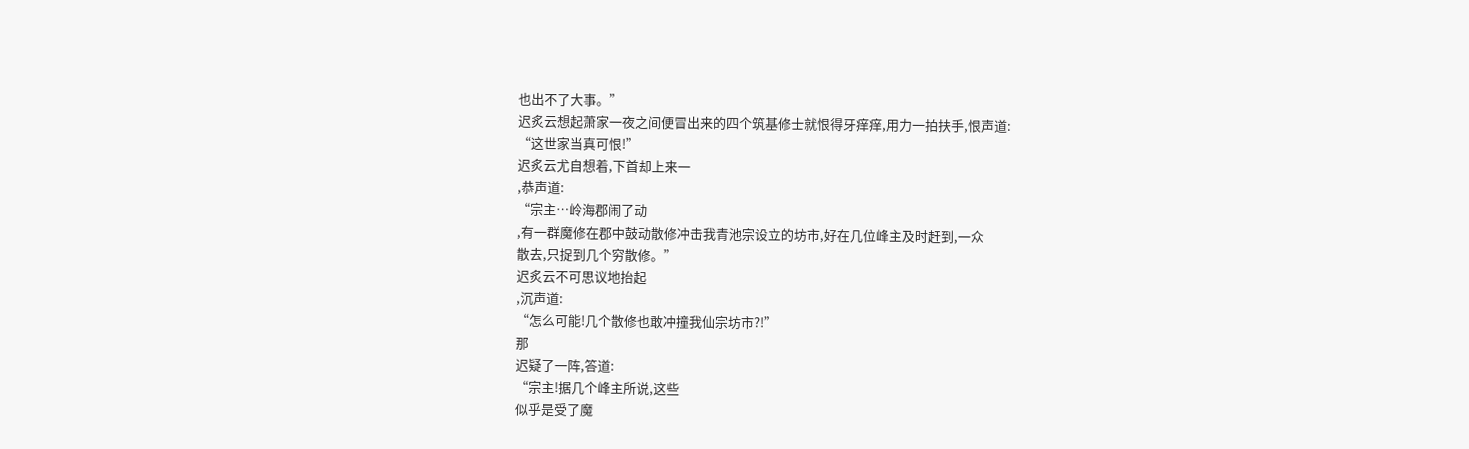也出不了大事。”
迟炙云想起萧家一夜之间便冒出来的四个筑基修士就恨得牙痒痒,用力一拍扶手,恨声道:
“这世家当真可恨!”
迟炙云尤自想着,下首却上来一
,恭声道:
“宗主…岭海郡闹了动
,有一群魔修在郡中鼓动散修冲击我青池宗设立的坊市,好在几位峰主及时赶到,一众
散去,只捉到几个穷散修。”
迟炙云不可思议地抬起
,沉声道:
“怎么可能!几个散修也敢冲撞我仙宗坊市?!”
那
迟疑了一阵,答道:
“宗主!据几个峰主所说,这些
似乎是受了魔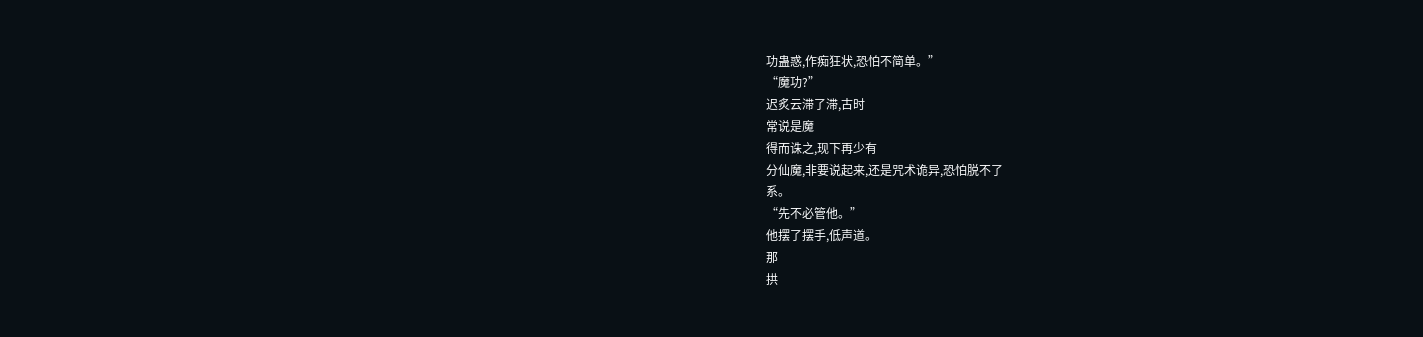功蛊惑,作痴狂状,恐怕不简单。”
“魔功?”
迟炙云滞了滞,古时
常说是魔
得而诛之,现下再少有
分仙魔,非要说起来,还是咒术诡异,恐怕脱不了
系。
“先不必管他。”
他摆了摆手,低声道。
那
拱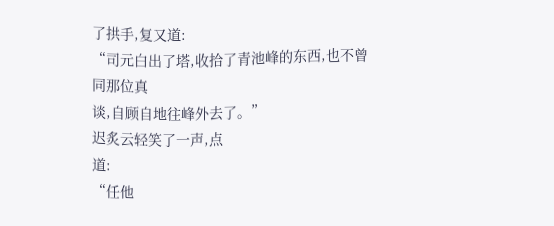了拱手,复又道:
“司元白出了塔,收拾了青池峰的东西,也不曾同那位真
谈,自顾自地往峰外去了。”
迟炙云轻笑了一声,点
道:
“任他